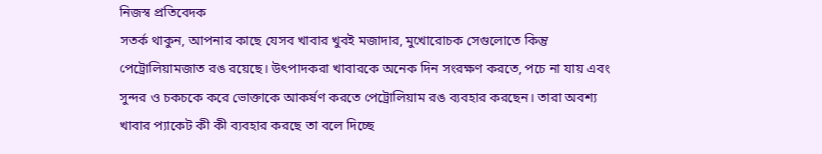নিজস্ব প্রতিবেদক
সতর্ক থাকুন, আপনার কাছে যেসব খাবার খুবই মজাদার, মুখোরোচক সেগুলোতে কিন্তু পেট্রোলিয়ামজাত রঙ রয়েছে। উৎপাদকরা খাবারকে অনেক দিন সংরক্ষণ করতে, পচে না যায় এবং সুন্দর ও চকচকে করে ভোক্তাকে আকর্ষণ করতে পেট্রোলিয়াম রঙ ব্যবহার করছেন। তারা অবশ্য খাবার প্যাকেট কী কী ব্যবহার করছে তা বলে দিচ্ছে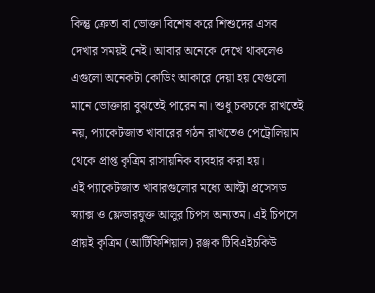কিন্তু ক্রেতা বা ভোক্তা বিশেষ করে শিশুদের এসব দেখার সময়ই নেই। আবার অনেকে দেখে থাকলেও এগুলো অনেকটা কোডিং আকারে দেয়া হয় যেগুলো মানে ভোক্তারা বুঝতেই পারেন না। শুধু চকচকে রাখতেই নয়, প্যাকেটজাত খাবারের গঠন রাখতেও পেট্রোলিয়াম থেকে প্রাপ্ত কৃত্রিম রাসায়নিক ব্যবহার করা হয়।
এই প্যাকেটজাত খাবারগুলোর মধ্যে আল্ট্রা প্রসেসড স্ন্যাক্স ও ফ্লেভারযুক্ত আলুর চিপস অন্যতম। এই চিপসে প্রায়ই কৃত্রিম (আর্টিফিশিয়াল) রঞ্জক টিবিএইচকিউ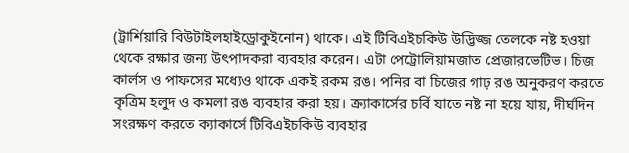(ট্রার্শিয়ারি বিউটাইলহাইড্রোকুইনোন) থাকে। এই টিবিএইচকিউ উদ্ভিজ্জ তেলকে নষ্ট হওয়া থেকে রক্ষার জন্য উৎপাদকরা ব্যবহার করেন। এটা পেট্রোলিয়ামজাত প্রেজারভেটিভ। চিজ কার্লস ও পাফসের মধ্যেও থাকে একই রকম রঙ। পনির বা চিজের গাঢ় রঙ অনুকরণ করতে কৃত্রিম হলুদ ও কমলা রঙ ব্যবহার করা হয়। ক্র্যাকার্সের চর্বি যাতে নষ্ট না হয়ে যায়, দীর্ঘদিন সংরক্ষণ করতে ক্যাকার্সে টিবিএইচকিউ ব্যবহার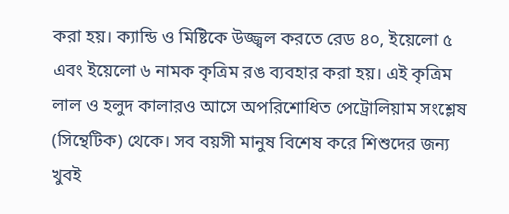করা হয়। ক্যান্ডি ও মিষ্টিকে উজ্জ্বল করতে রেড ৪০, ইয়েলো ৫ এবং ইয়েলো ৬ নামক কৃত্রিম রঙ ব্যবহার করা হয়। এই কৃত্রিম লাল ও হলুদ কালারও আসে অপরিশোধিত পেট্রোলিয়াম সংশ্লেষ (সিন্থেটিক) থেকে। সব বয়সী মানুষ বিশেষ করে শিশুদের জন্য খুবই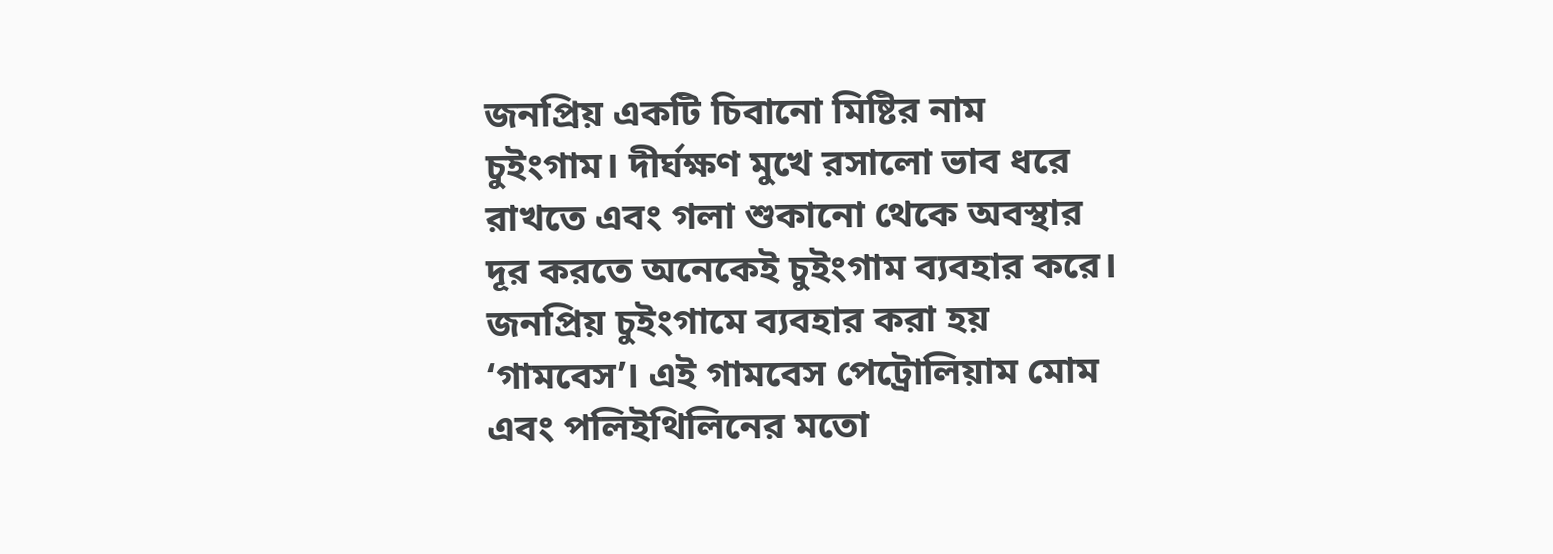জনপ্রিয় একটি চিবানো মিষ্টির নাম চুইংগাম। দীর্ঘক্ষণ মুখে রসালো ভাব ধরে রাখতে এবং গলা শুকানো থেকে অবস্থার দূর করতে অনেকেই চুইংগাম ব্যবহার করে। জনপ্রিয় চুইংগামে ব্যবহার করা হয় ‘গামবেস’। এই গামবেস পেট্রোলিয়াম মোম এবং পলিইথিলিনের মতো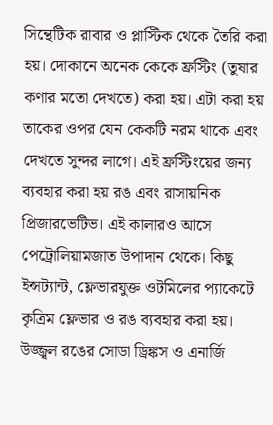সিন্থেটিক রাবার ও প্লাস্টিক থেকে তৈরি করা হয়। দোকানে অনেক কেকে ফ্রস্টিং (তুষার কণার মতো দেখতে) করা হয়। এটা করা হয় তাকের ওপর যেন কেকটি নরম থাকে এবং দেখতে সুন্দর লাগে। এই ফ্রস্টিংয়ের জন্য ব্যবহার করা হয় রঙ এবং রাসায়নিক প্রিজারভেটিভ। এই কালারও আসে পেট্রোলিয়ামজাত উপাদান থেকে। কিছু ইন্সট্যান্ট, ফ্লেভারযুক্ত ওটমিলের প্যাকেটে কৃত্রিম ফ্লেভার ও রঙ ব্যবহার করা হয়। উজ্জ্বল রঙের সোডা ড্রিঙ্কস ও এনার্জি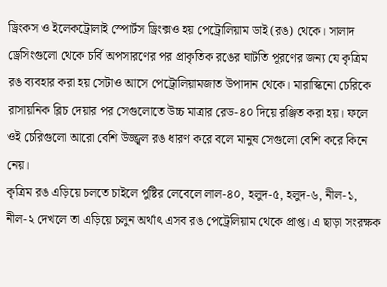ড্রিংকস ও ইলেকট্রোলাই স্পোর্টস ড্রিংক্সও হয় পেট্রোলিয়াম ডাই (রঙ) থেকে। সালাদ ড্রেসিংগুলো থেকে চর্বি অপসারণের পর প্রাকৃতিক রঙের ঘাটতি পূরণের জন্য যে কৃত্রিম রঙ ব্যবহার করা হয় সেটাও আসে পেট্রোলিয়ামজাত উপাদান থেকে। মারাস্কিনো চেরিকে রাসায়নিক ব্লিচ দেয়ার পর সেগুলোতে উচ্চ মাত্রার রেড-৪০ দিয়ে রঞ্জিত করা হয়। ফলে ওই চেরিগুলো আরো বেশি উজ্জ্বল রঙ ধারণ করে বলে মানুষ সেগুলো বেশি করে কিনে নেয়।
কৃত্রিম রঙ এড়িয়ে চলতে চাইলে পুষ্টির লেবেলে লাল-৪০, হলুদ-৫, হলুদ-৬, নীল-১, নীল-২ দেখলে তা এড়িয়ে চলুন অর্থাৎ এসব রঙ পেট্রেলিয়াম থেকে প্রাপ্ত। এ ছাড়া সংরক্ষক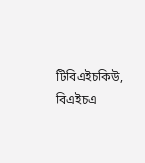টিবিএইচকিউ, বিএইচএ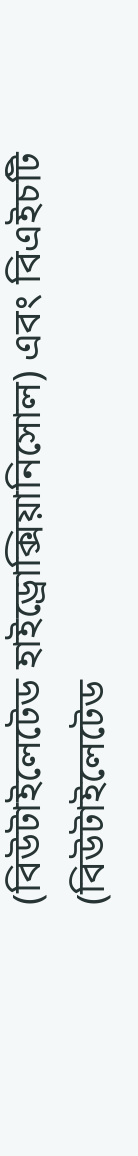(বিউটাইলেটেড হাইড্রোক্সিয়ানিসোল) এবং বিএইচটি (বিউটাইলেটেড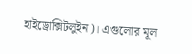হাইড্রোক্সিটলুইন)। এগুলোর মূল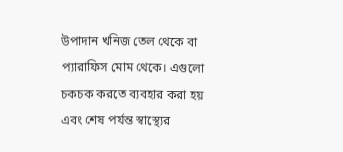উপাদান খনিজ তেল থেকে বা প্যারাফিস মোম থেকে। এগুলো চকচক করতে ব্যবহার করা হয় এবং শেষ পর্যন্ত স্বাস্থ্যের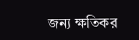জন্য ক্ষতিকর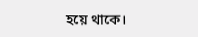হয়ে থাকে।